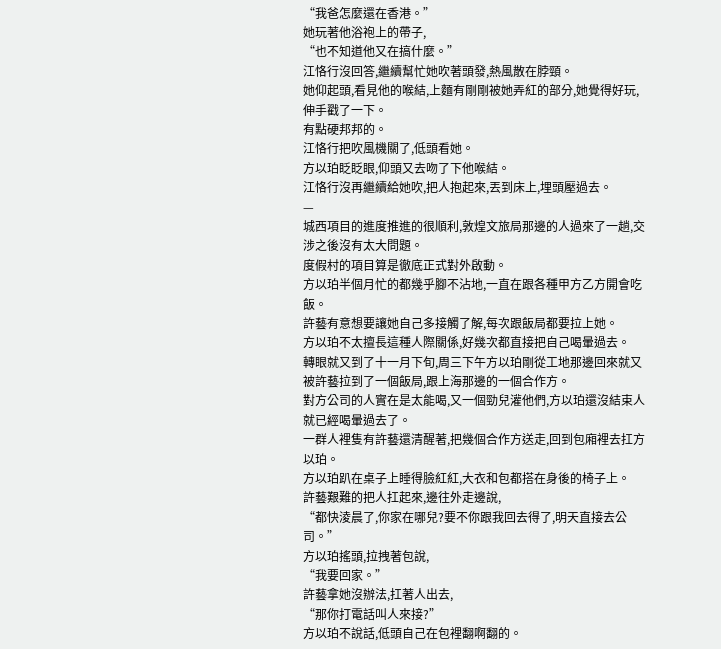“我爸怎麼還在香港。”
她玩著他浴袍上的帶子,
“也不知道他又在搞什麼。”
江恪行沒回答,繼續幫忙她吹著頭發,熱風散在脖頸。
她仰起頭,看見他的喉結,上麵有剛剛被她弄紅的部分,她覺得好玩,伸手戳了一下。
有點硬邦邦的。
江恪行把吹風機關了,低頭看她。
方以珀眨眨眼,仰頭又去吻了下他喉結。
江恪行沒再繼續給她吹,把人抱起來,丟到床上,埋頭壓過去。
—
城西項目的進度推進的很順利,敦煌文旅局那邊的人過來了一趟,交涉之後沒有太大問題。
度假村的項目算是徹底正式對外啟動。
方以珀半個月忙的都幾乎腳不沾地,一直在跟各種甲方乙方開會吃飯。
許藝有意想要讓她自己多接觸了解,每次跟飯局都要拉上她。
方以珀不太擅長這種人際關係,好幾次都直接把自己喝暈過去。
轉眼就又到了十一月下旬,周三下午方以珀剛從工地那邊回來就又被許藝拉到了一個飯局,跟上海那邊的一個合作方。
對方公司的人實在是太能喝,又一個勁兒灌他們,方以珀還沒結束人就已經喝暈過去了。
一群人裡隻有許藝還清醒著,把幾個合作方送走,回到包廂裡去扛方以珀。
方以珀趴在桌子上睡得臉紅紅,大衣和包都搭在身後的椅子上。
許藝艱難的把人扛起來,邊往外走邊說,
“都快淩晨了,你家在哪兒?要不你跟我回去得了,明天直接去公司。”
方以珀搖頭,拉拽著包說,
“我要回家。”
許藝拿她沒辦法,扛著人出去,
“那你打電話叫人來接?”
方以珀不說話,低頭自己在包裡翻啊翻的。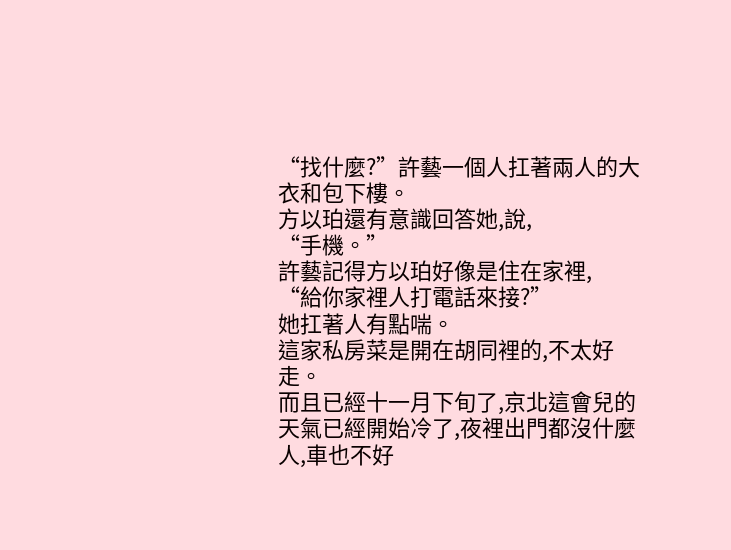“找什麼?”許藝一個人扛著兩人的大衣和包下樓。
方以珀還有意識回答她,說,
“手機。”
許藝記得方以珀好像是住在家裡,
“給你家裡人打電話來接?”
她扛著人有點喘。
這家私房菜是開在胡同裡的,不太好走。
而且已經十一月下旬了,京北這會兒的天氣已經開始冷了,夜裡出門都沒什麼人,車也不好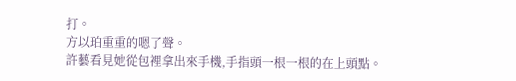打。
方以珀重重的嗯了聲。
許藝看見她從包裡拿出來手機,手指頭一根一根的在上頭點。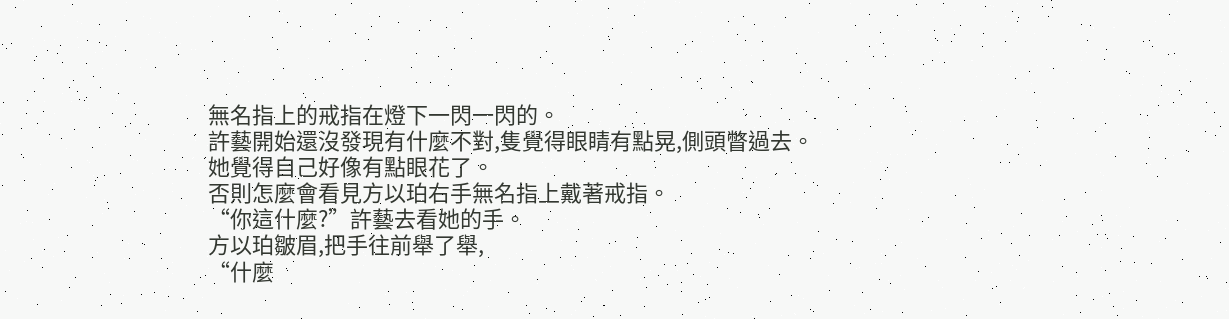無名指上的戒指在燈下一閃一閃的。
許藝開始還沒發現有什麼不對,隻覺得眼睛有點晃,側頭瞥過去。
她覺得自己好像有點眼花了。
否則怎麼會看見方以珀右手無名指上戴著戒指。
“你這什麼?”許藝去看她的手。
方以珀皺眉,把手往前舉了舉,
“什麼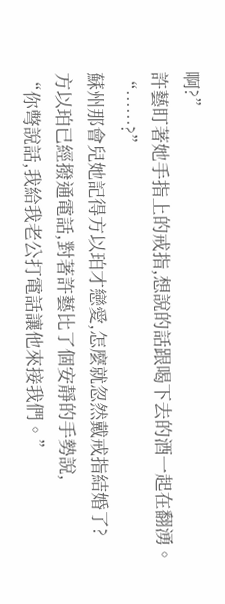啊?”
許藝盯著她手指上的戒指,想說的話跟喝下去的酒一起在翻湧。
“……?”
蘇州那會兒她記得方以珀才戀愛,怎麼就忽然戴戒指結婚了?
方以珀已經撥通電話,對著許藝比了個安靜的手勢說,
“你彆說話,我給我老公打電話讓他來接我們。”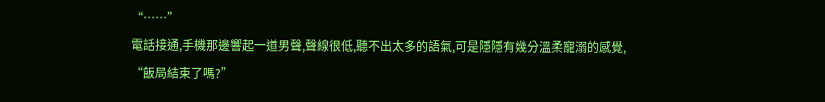“……”
電話接通,手機那邊響起一道男聲,聲線很低,聽不出太多的語氣,可是隱隱有幾分溫柔寵溺的感覺,
“飯局結束了嗎?”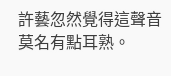許藝忽然覺得這聲音莫名有點耳熟。